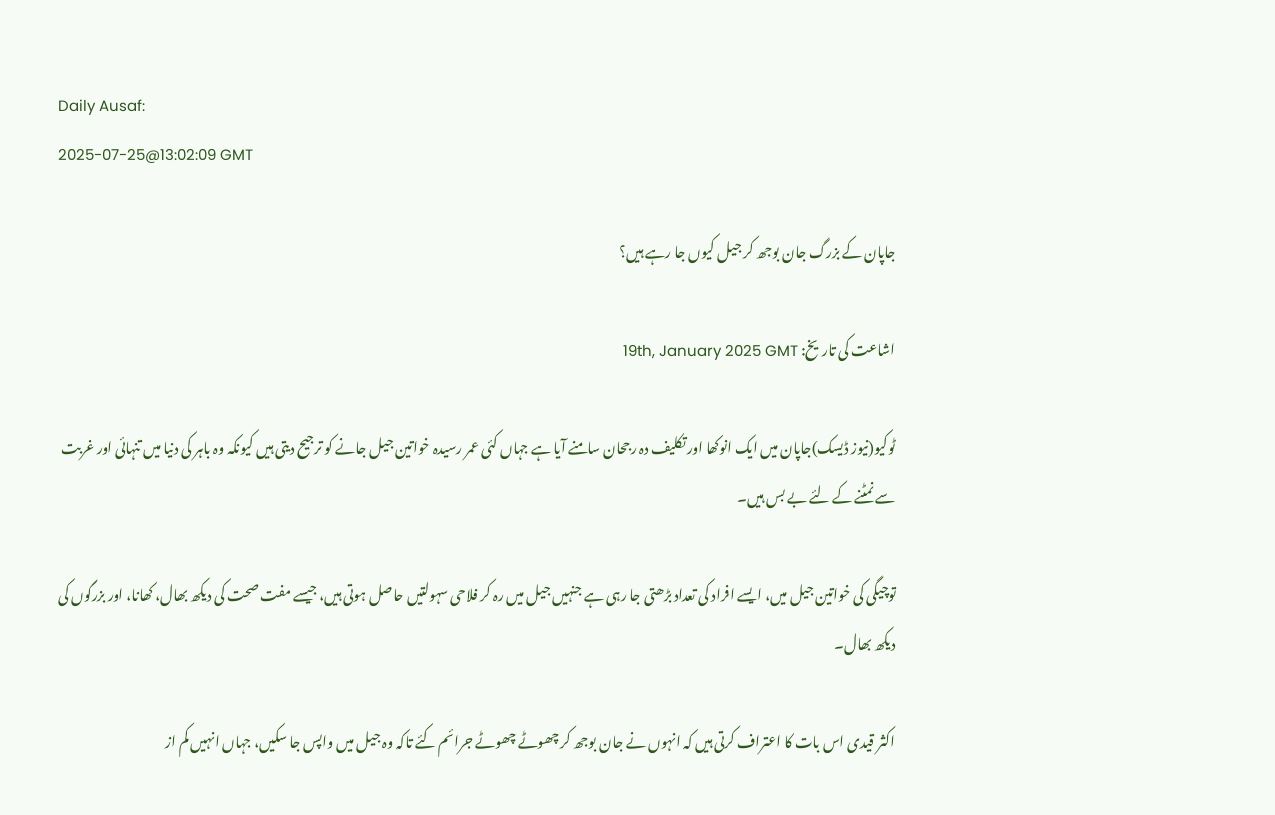Daily Ausaf:
2025-07-25@13:02:09 GMT

جاپان کے بزرگ جان بوجھ کر جیل کیوں جا رہے ہیں؟

اشاعت کی تاریخ: 19th, January 2025 GMT

ٹوکیو(نیوز ڈیسک)جاپان میں ایک انوکھا اور تکلیف دہ رجحان سامنے آیا ہے جہاں کئی عمر رسیدہ خواتین جیل جانے کو ترجیح دیتی ہیں کیونکہ وہ باہر کی دنیا میں تنہائی اور غربت سے نمٹنے کے لئے بے بس ہیں۔

توچیگی کی خواتین جیل میں، ایسے افراد کی تعداد بڑھتی جا رہی ہے جنہیں جیل میں رہ کر فلاحی سہولتیں حاصل ہوتی ہیں، جیسے مفت صحت کی دیکھ بھال، کھانا، اور بزرگوں کی دیکھ بھال۔

اکثر قیدی اس بات کا اعتراف کرتی ہیں کہ انہوں نے جان بوجھ کر چھوٹے چھوٹے جرائم کئے تاکہ وہ جیل میں واپس جا سکیں، جہاں انہیں کم از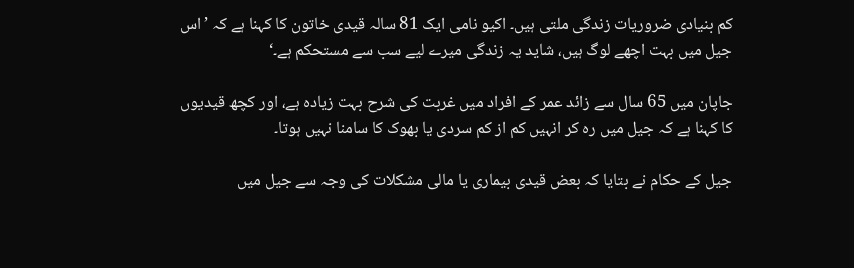کم بنیادی ضروریات زندگی ملتی ہیں۔ اکیو نامی ایک 81 سالہ قیدی خاتون کا کہنا ہے کہ ’اس جیل میں بہت اچھے لوگ ہیں، شاید یہ زندگی میرے لیے سب سے مستحکم ہے۔‘

جاپان میں 65 سال سے زائد عمر کے افراد میں غربت کی شرح بہت زیادہ ہے، اور کچھ قیدیوں کا کہنا ہے کہ جیل میں رہ کر انہیں کم از کم سردی یا بھوک کا سامنا نہیں ہوتا۔

جیل کے حکام نے بتایا کہ بعض قیدی بیماری یا مالی مشکلات کی وجہ سے جیل میں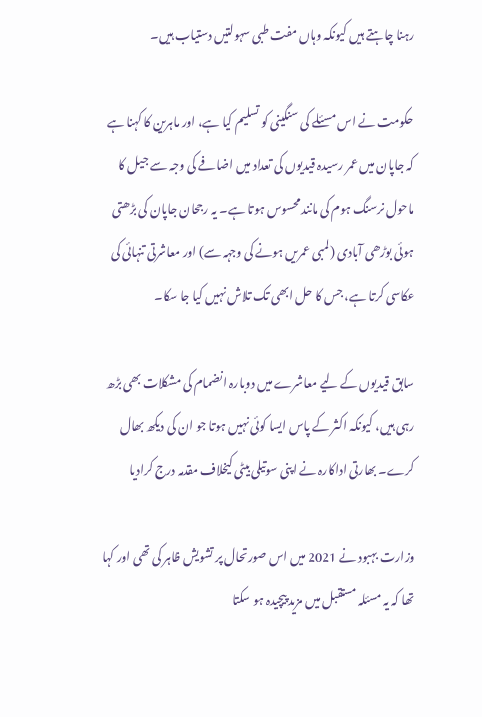رہنا چاہتے ہیں کیونکہ وہاں مفت طبی سہولتیں دستیاب ہیں۔

حکومت نے اس مسئلے کی سنگینی کو تسلیم کیا ہے، اور ماہرین کا کہنا ہے کہ جاپان میں عمر رسیدہ قیدیوں کی تعداد میں اضافے کی وجہ سے جیل کا ماحول نرسنگ ہوم کی مانند محسوس ہوتا ہے۔ یہ رجحان جاپان کی بڑھتی ہوئی بوڑھی آبادی (لمبی عمریں ہونے کی وجہہ سے) اور معاشرتی تنہائی کی عکاسی کرتا ہے، جس کا حل ابھی تک تلاش نہیں کیا جا سکا۔

سابق قیدیوں کے لیے معاشرے میں دوبارہ انضمام کی مشکلات بھی بڑھ رہی ہیں، کیونکہ اکثر کے پاس ایسا کوئی نہیں ہوتا جو ان کی دیکھ بھال کرے۔ بھارتی اداکارہ نے اپنی سوتیلی بیٹی کیخلاف مقدمہ درج کرادیا

وزارت بہبود نے 2021 میں اس صورتحال پر تشویش ظاہر کی تھی اور کہا تھا کہ یہ مسئلہ مستقبل میں مزید پیچیدہ ہو سکتا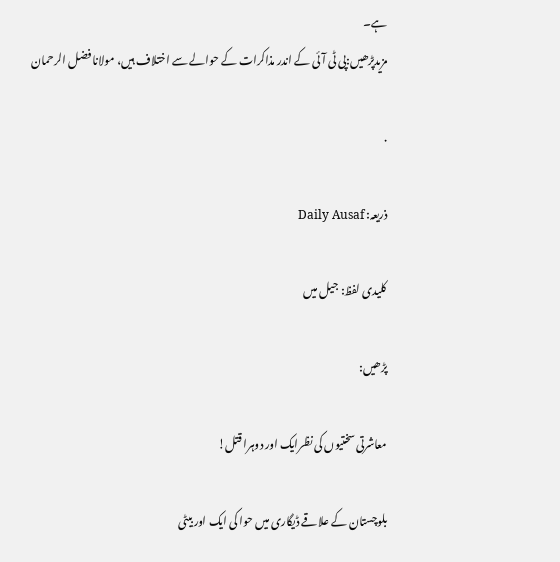ہے۔
مزیدپڑھیں:پی ٹی آئی کے اندر مذاکرات کے حوالے سے اختلاف ہیں، مولانا فضل الرحمان

.

ذریعہ: Daily Ausaf

کلیدی لفظ: جیل میں

پڑھیں:

معاشرتی سختیوں کی نظرایک اور دوہرا قتل!

بلوچستان کے علاقے ڈیگاری میں حوا کی ایک اور بیٹی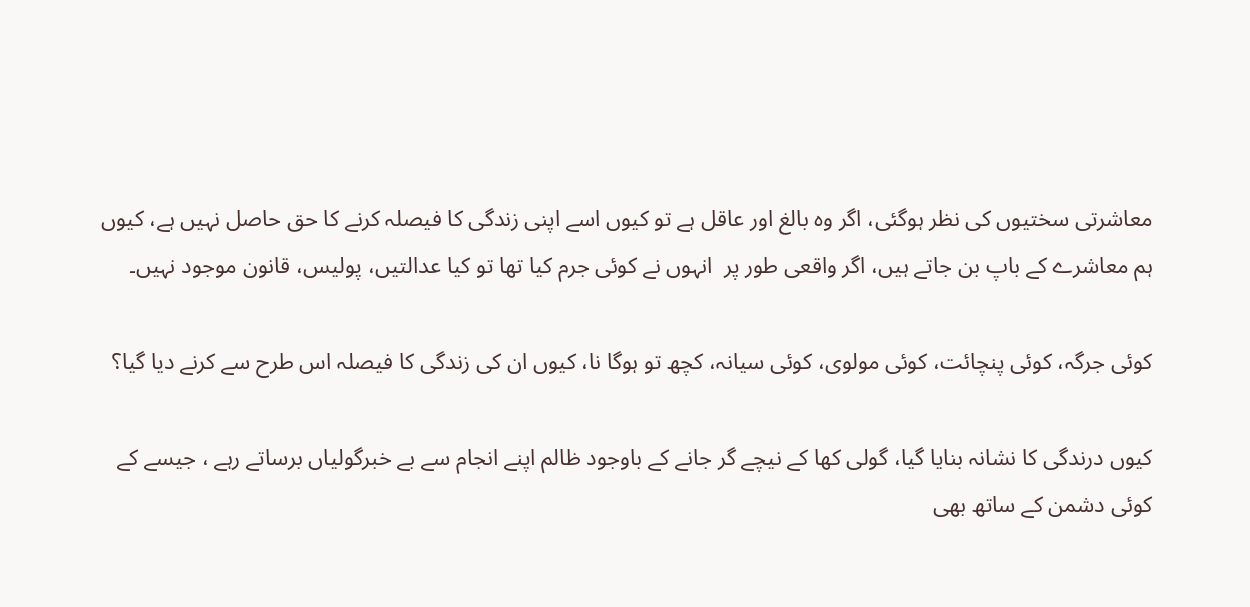معاشرتی سختیوں کی نظر ہوگئی، اگر وہ بالغ اور عاقل ہے تو کیوں اسے اپنی زندگی کا فیصلہ کرنے کا حق حاصل نہیں ہے، کیوں ہم معاشرے کے باپ بن جاتے ہیں، اگر واقعی طور پر  انہوں نے کوئی جرم کیا تھا تو کیا عدالتیں، پولیس، قانون موجود نہیں۔

کوئی جرگہ، کوئی پنچائت، کوئی مولوی، کوئی سیانہ، کچھ تو ہوگا نا، کیوں ان کی زندگی کا فیصلہ اس طرح سے کرنے دیا گیا؟

کیوں درندگی کا نشانہ بنایا گیا، گولی کھا کے نیچے گر جانے کے باوجود ظالم اپنے انجام سے بے خبرگولیاں برساتے رہے ، جیسے کے کوئی دشمن کے ساتھ بھی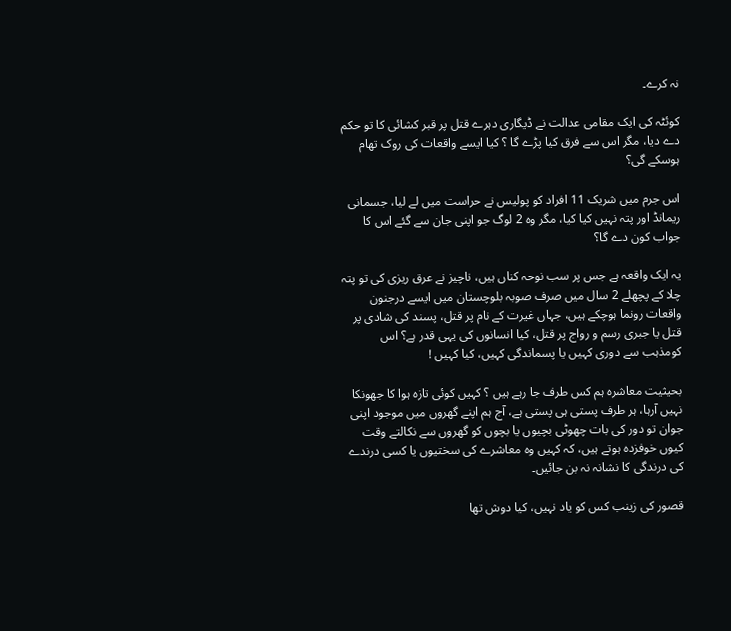نہ کرے۔

کوئٹہ کی ایک مقامی عدالت نے ڈیگاری دہرے قتل پر قبر کشائی کا تو حکم دے دیا، مگر اس سے فرق کیا پڑے گا ؟ کیا ایسے واقعات کی روک تھام ہوسکے گی؟

اس جرم میں شریک 11 افراد کو پولیس نے حراست میں لے لیا، جسمانی ریمانڈ اور پتہ نہیں کیا کیا، مگر وہ 2 لوگ جو اپنی جان سے گئے اس کا جواب کون دے گا؟

یہ ایک واقعہ ہے جس پر سب نوحہ کناں ہیں، ناچیز نے عرق ریزی کی تو پتہ چلا کے پچھلے 2 سال میں صرف صوبہ بلوچستان میں ایسے درجنون واقعات رونما ہوچکے ہیں، جہاں غیرت کے نام پر قتل، پسند کی شادی پر قتل یا جبری رسم و رواج پر قتل، کیا انسانوں کی یہی قدر ہے؟ اس کومذہب سے دوری کہیں یا پسماندگی کہیں، کیا کہیں !

بحیثیت معاشرہ ہم کس طرف جا رہے ہیں ؟ کہیں کوئی تازہ ہوا کا جھونکا نہیں آرہا، ہر طرف پستی ہی پستی ہے، آج ہم اپنے گھروں میں موجود اپنی جوان تو دور کی بات چھوٹی بچیوں یا بچوں کو گھروں سے نکالتے وقت کیوں خوفزدہ ہوتے ہیں، کہ کہیں وہ معاشرے کی سختیوں یا کسی درندے کی درندگی کا نشانہ نہ بن جائیں۔

قصور کی زینب کس کو یاد نہیں، کیا دوش تھا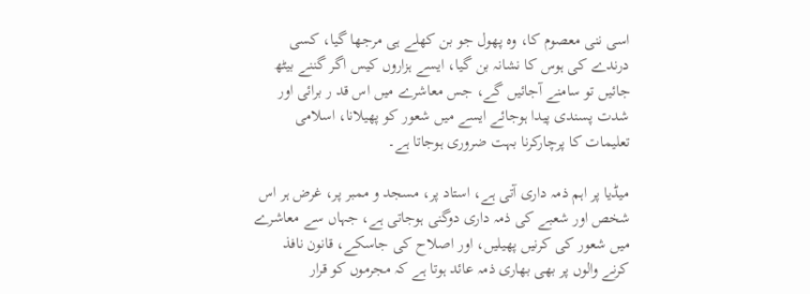اسی ننی معصوم کا، وہ پھول جو بن کھلے ہی مرجھا گیا، کسی درندے کی ہوس کا نشانہ بن گیا، ایسے ہزاروں کیس اگر گننے بیٹھ جائیں تو سامنے آجائیں گے، جس معاشرے میں اس قد ر برائی اور شدت پسندی پیدا ہوجائے ایسے میں شعور کو پھیلانا، اسلامی تعلیمات کا پرچارکرنا بہت ضروری ہوجاتا ہے۔

میڈیا پر اہم ذمہ داری آتی ہے، استاد پر، مسجد و ممبر پر، غرض ہر اس شخص اور شعبے کی ذمہ داری دوگنی ہوجاتی ہے، جہاں سے معاشرے میں شعور کی کرنیں پھیلیں، اور اصلاح کی جاسکے، قانون نافذ کرنے والوں پر بھی بھاری ذمہ عائد ہوتا ہے کہ مجرموں کو قرار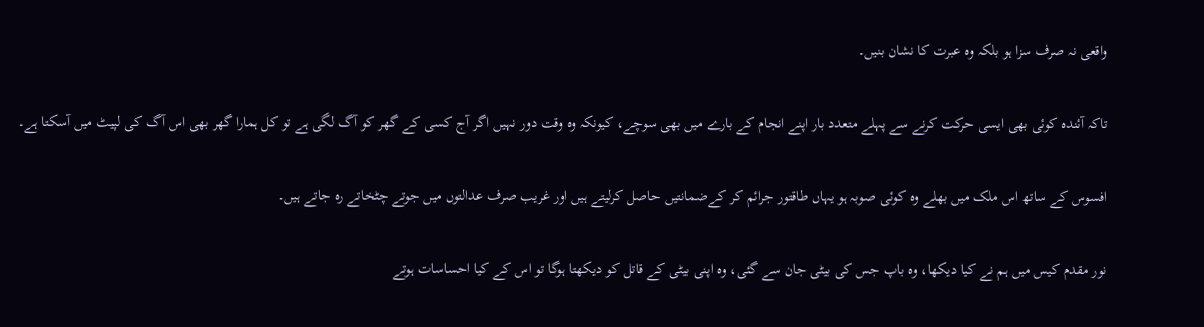واقعی نہ صرف سزا ہو بلکہ وہ عبرت کا نشان بنیں۔

تاکہ آئندہ کوئی بھی ایسی حرکت کرنے سے پہلے متعدد بار اپنے انجام کے بارے میں بھی سوچے، کیونکہ وہ وقت دور نہیں اگر آج کسی کے گھر کو آگ لگی ہے تو کل ہمارا گھر بھی اس آگ کی لپیٹ میں آسکتا ہے۔

افسوس کے ساتھ اس ملک میں بھلے وہ کوئی صوبہ ہو یہاں طاقتور جرائم کر کےضمانتیں حاصل کرلیتے ہیں اور غریب صرف عدالتوں میں جوتے چٹخاتے رہ جاتے ہیں۔

نور مقدم کیس میں ہم نے کیا دیکھا، وہ باپ جس کی بیٹی جان سے گئی، وہ اپنی بیٹی کے قاتل کو دیکھتا ہوگا تو اس کے کیا احساسات ہوتے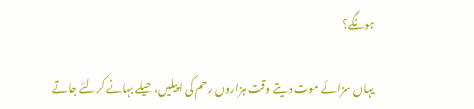ہونگے؟

یہاں سزائے موت دیتے وقت ہزاروں رحم کی اپیلیں، حیلے بہانے کرلئے جاتے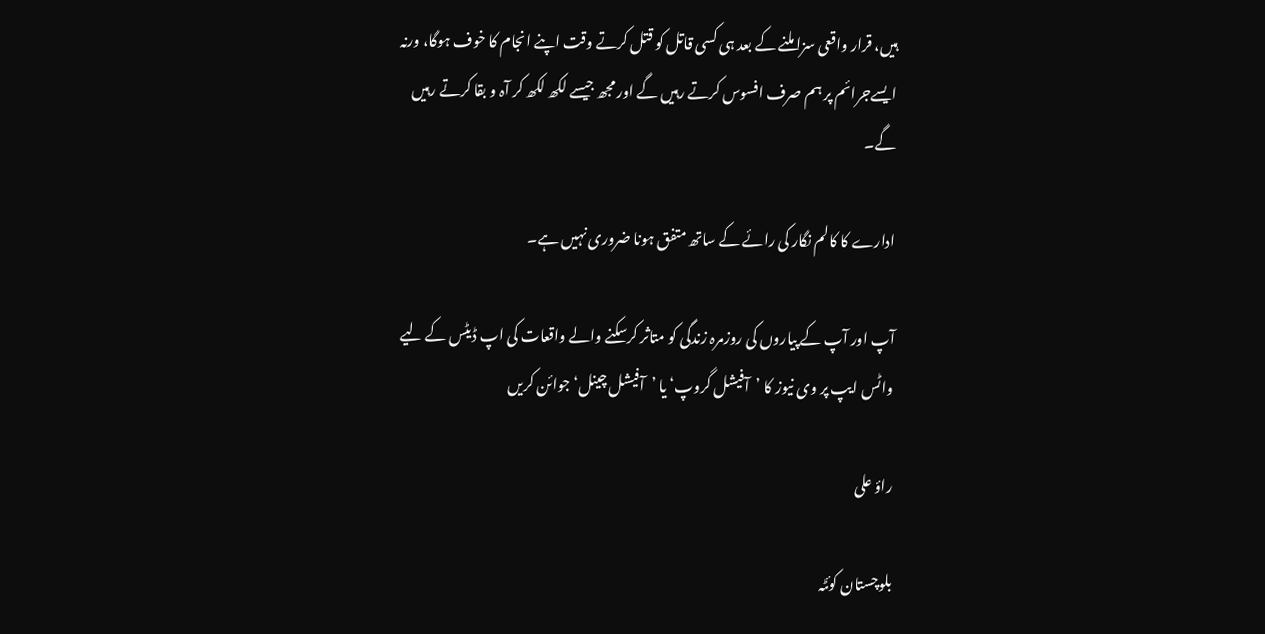ہیں، قرار واقعی سزا ملنے کے بعد ہی کسی قاتل کو قتل کرتے وقت اپنے انجام کا خوف ہوگا، ورنہ ایسےجرائم پر ہم صرف افسوس کرتے رہیں گے اور مجھ جیسے لکھ لکھ کر آہ و بقا کرتے رہیں گے۔

ادارے کا کالم نگار کی رائے کے ساتھ متفق ہونا ضروری نہیں ہے۔

آپ اور آپ کے پیاروں کی روزمرہ زندگی کو متاثر کرسکنے والے واقعات کی اپ ڈیٹس کے لیے واٹس ایپ پر وی نیوز کا ’آفیشل گروپ‘ یا ’آفیشل چینل‘ جوائن کریں

راؤ علی

بلوچستان کوئٹہ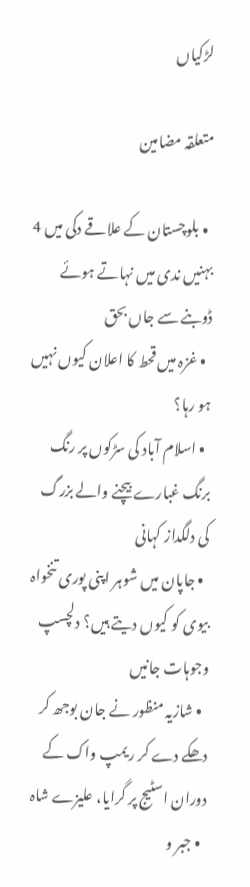لڑکیاں

متعلقہ مضامین

  • بلوچستان کے علاقے دکی میں 4 بہنیں ندی میں نہاتے ہوئے ڈوبنے سے جاں بحق
  • غزہ میں قحط کا اعلان کیوں نہیں ہو رہا؟
  • اسلام آباد کی سڑکوں پر رنگ برنگ غبارے بیچنے والے بزرگ کی دلگداز کہانی
  • جاپان میں شوہر اپنی پوری تنخواہ بیوی کو کیوں دیتے ہیں؟ دلچسپ وجوہات جانیں
  • شازیہ منظور نے جان بوجھ کر دھکے دے کر ریمپ واک کے دوران اسٹیج پر گرایا، علیزے شاہ
  • جبر و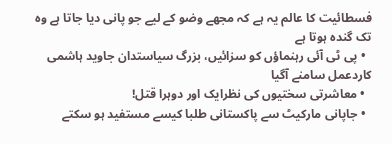فسطائیت کا عالم یہ ہے کہ مجھے وضو کے لیے جو پانی دیا جاتا ہے وہ تک گندہ ہوتا ہے
  • پی ٹی آئی رہنماؤں کو سزائیں، بزرگ سیاستدان جاوید ہاشمی کاردعمل سامنے آگیا
  • معاشرتی سختیوں کی نظرایک اور دوہرا قتل!
  • جاپانی مارکیٹ سے پاکستانی طلبا کیسے مستفید ہو سکتے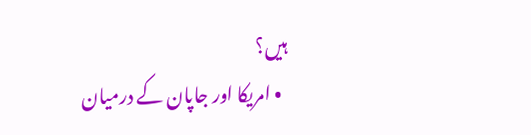ہیں؟
  • امریکا اور جاپان کے درمیان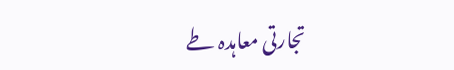تجارتی معاہدہ طے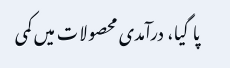پا گیا، درآمدی محصولات میں کمی